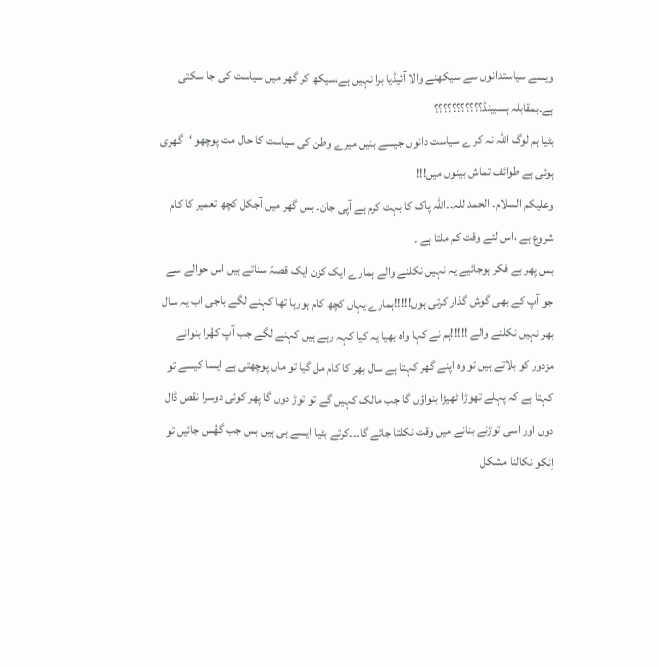ویسے سیاستدانوں سے سیکھنے والا آئیڈیا برا نہیں ہے،سیکھ کر گھر میں سیاست کی جا سکتی ہے۔بمقابلہ ہسبینڈ؟؟؟؟؟؟؟؟؟؟؟
بٹیا ہم لوگ اللّہ نہ کر ے سیاست دانوں جیسے بنیں میرے وطن کی سیاست کا حال مت پوچھو ‘گھری ہوئی ہے طوائف تماش بینوں میں!!!
وعلیکم السلام۔ الحمد للہ۔۔اللہ پاک کا بہت کرم ہے آپی جان۔ بس گھر میں آجکل کچھ تعمیر کا کام شروع ہے ،اس لئے وقت کم ملتا ہے ۔
بس پھر بے فکر ہوجائیے یہ نہیں نکلنے والے ہمارے ایک کزن ایک قصہّ سناتے ہیں اس حوالے سے جو آپ کے بھی گوش گذار کرتی ہوں!!!!!ہمارے یہاں کچھ کام ہورہا تھا کہنے لگے باجی اب یہ سال بھر نہیں نکلنے والے !!!!!ہم نے کہا واہ بھیا یہ کیا کہہ رہے ہیں کہنے لگے جب آپ کھُرا بنوانے مزدور کو بلاتے ہیں تو وہ اپنے گھر کہتا ہے سال بھر کا کام مل گیا تو ماں پوچھتی ہے ایسا کیسے تو کہتا ہے کہ پہلے تھوڑا ٹھیڑا بنواؤں گا جب مالک کہیں گے تو توڑ دوں گا پھر کوئی دوسرا نقص ڈال دوں اور اسی توڑنے بنانے میں وقت نکلتا جائے گا۔۔۔کرتے بٹیا ایسے ہی ہیں بس جب گھُس جائیں تو اِنکو نکالنا مشکل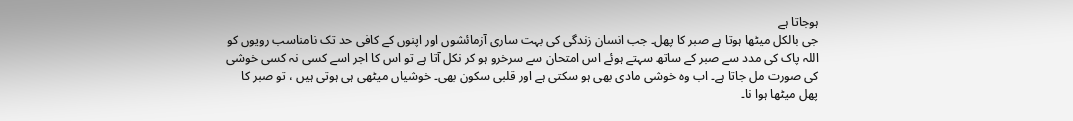ہوجاتا ہے
جی بالکل میٹھا ہوتا ہے صبر کا پھل۔ جب انسان زندگی کی بہت ساری آزمائشوں اور اپنوں کے کافی حد تک نامناسب رویوں کو اللہ پاک کی مدد سے صبر کے ساتھ سہتے ہوئے اس امتحان سے سرخرو ہو کر نکل آتا ہے تو اس کا اجر اسے کسی نہ کسی خوشی کی صورت مل جاتا ہے۔ اب وہ خوشی مادی بھی ہو سکتی ہے اور قلبی سکون بھی۔ خوشیاں میٹھی ہی ہوتی ہیں ، تو صبر کا پھل میٹھا ہوا نا۔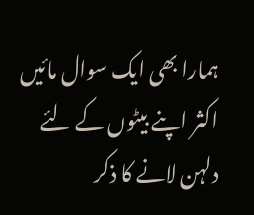ہمارا بھی ایک سوال مائیں اکثر اپنے بیٹوں کے لئے دلہن لانے کا ذکر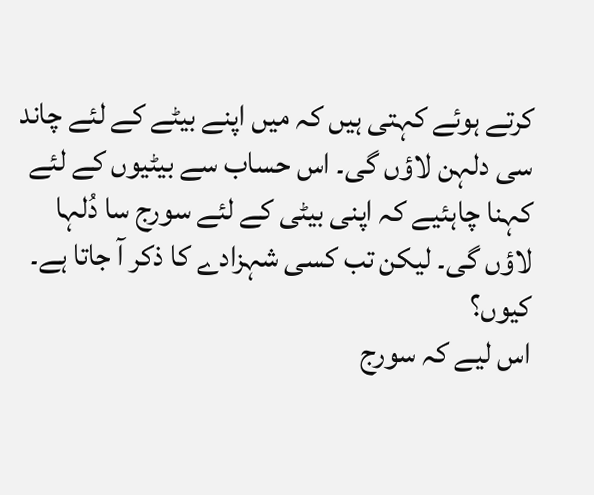کرتے ہوئے کہتی ہیں کہ میں اپنے بیٹے کے لئے چاند سی دلہن لاؤں گی۔ اس حساب سے بیٹیوں کے لئے کہنا چاہئیے کہ اپنی بیٹی کے لئے سورج سا دُلہا لاؤں گی۔ لیکن تب کسی شہزادے کا ذکر آ جاتا ہے۔ کیوں؟
اس لیے کہ سورج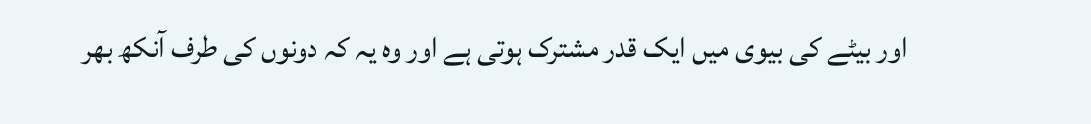اور بیٹے کی بیوی میں ایک قدر مشترک ہوتی ہے اور وہ یہ کہ دونوں کی طرف آنکھ بھر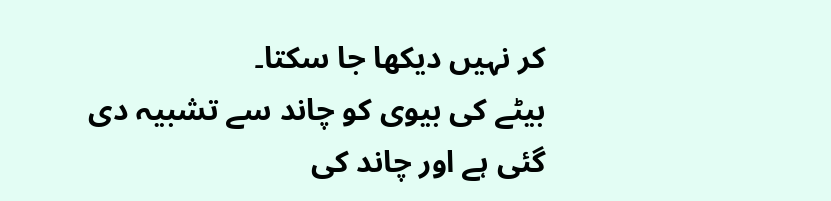کر نہیں دیکھا جا سکتا۔
بیٹے کی بیوی کو چاند سے تشبیہ دی گئی ہے اور چاند کی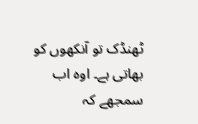ٹھنڈک تو آنکھوں کو بھاتی ہے۔ اوہ اب سمجھے کہ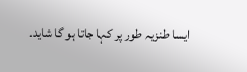ایسا طنزیہ طور پر کہا جاتا ہو گا شاید۔